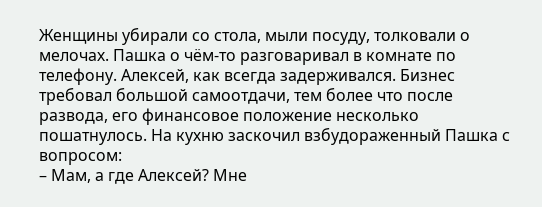Женщины убирали со стола, мыли посуду, толковали о мелочах. Пашка о чём-то разговаривал в комнате по телефону. Алексей, как всегда задерживался. Бизнес требовал большой самоотдачи, тем более что после развода, его финансовое положение несколько пошатнулось. На кухню заскочил взбудораженный Пашка с вопросом:
– Мам, а где Алексей? Мне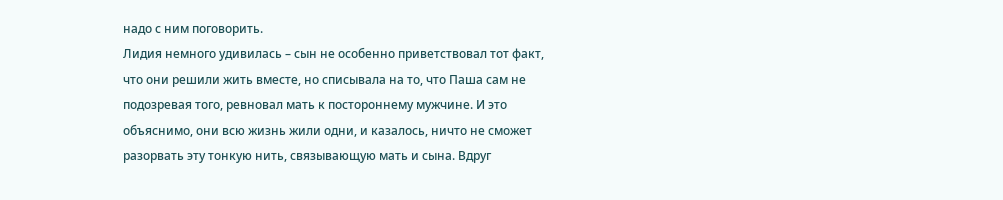надо с ним поговорить.
Лидия немного удивилась – сын не особенно приветствовал тот факт, что они решили жить вместе, но списывала на то, что Паша сам не подозревая того, ревновал мать к постороннему мужчине. И это объяснимо, они всю жизнь жили одни, и казалось, ничто не сможет разорвать эту тонкую нить, связывающую мать и сына. Вдруг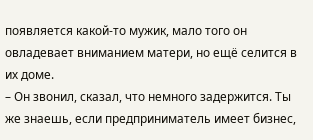появляется какой-то мужик, мало того он овладевает вниманием матери, но ещё селится в их доме.
– Он звонил, сказал, что немного задержится. Ты же знаешь, если предприниматель имеет бизнес,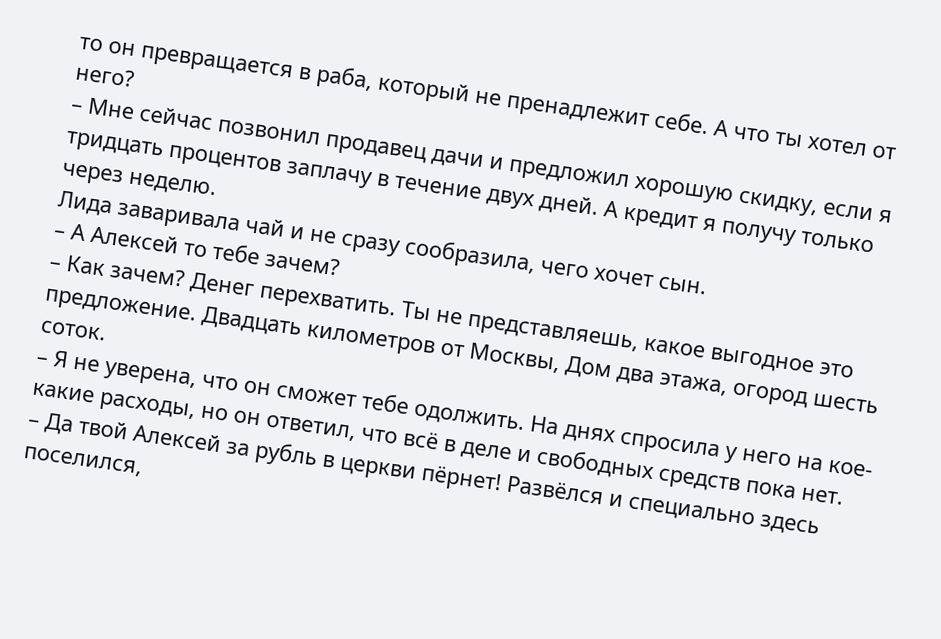то он превращается в раба, который не пренадлежит себе. А что ты хотел от него?
– Мне сейчас позвонил продавец дачи и предложил хорошую скидку, если я тридцать процентов заплачу в течение двух дней. А кредит я получу только через неделю.
Лида заваривала чай и не сразу сообразила, чего хочет сын.
– А Алексей то тебе зачем?
– Как зачем? Денег перехватить. Ты не представляешь, какое выгодное это предложение. Двадцать километров от Москвы, Дом два этажа, огород шесть соток.
– Я не уверена, что он сможет тебе одолжить. На днях спросила у него на кое-какие расходы, но он ответил, что всё в деле и свободных средств пока нет.
– Да твой Алексей за рубль в церкви пёрнет! Развёлся и специально здесь поселился,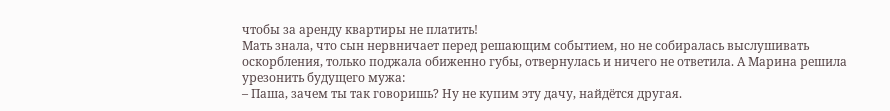чтобы за аренду квартиры не платить!
Мать знала, что сын нервничает перед решающим событием, но не собиралась выслушивать оскорбления, только поджала обиженно губы, отвернулась и ничего не ответила. А Марина решила урезонить будущего мужа:
– Паша, зачем ты так говоришь? Ну не купим эту дачу, найдётся другая.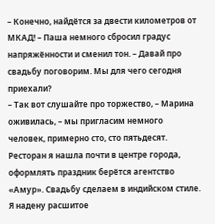– Конечно, найдётся за двести километров от МКАД! – Паша немного сбросил градус напряжённости и сменил тон. – Давай про свадьбу поговорим. Мы для чего сегодня приехали?
– Так вот слушайте про торжество, – Марина оживилась, – мы пригласим немного человек, примерно сто, сто пятьдесят. Ресторан я нашла почти в центре города, оформлять праздник берётся агентство «Амур». Свадьбу сделаем в индийском стиле. Я надену расшитое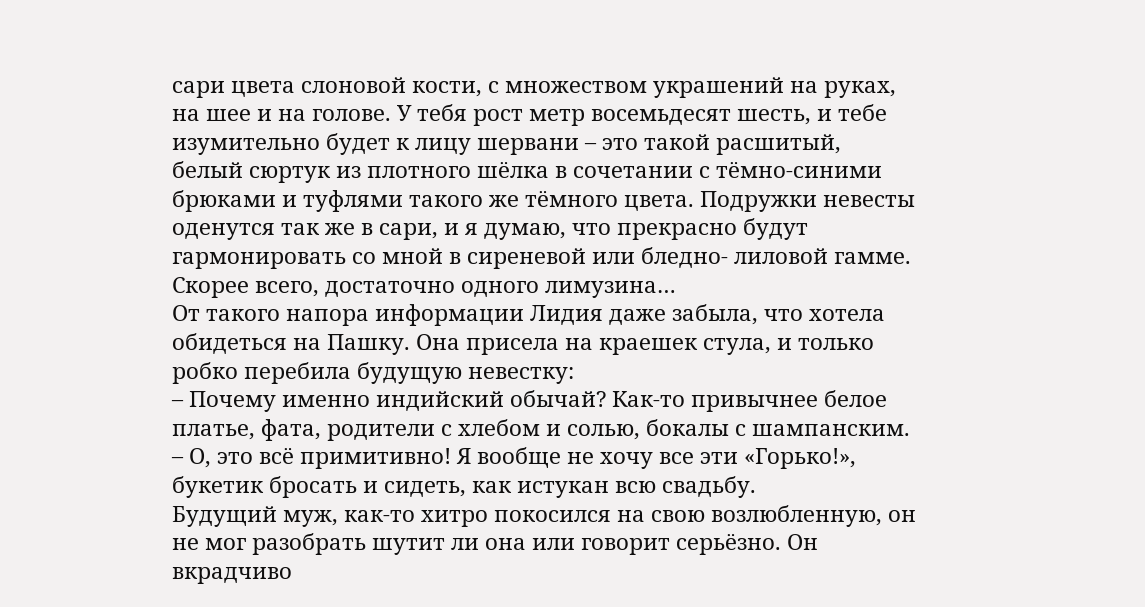сари цвета слоновой кости, с множеством украшений на руках, на шее и на голове. У тебя рост метр восемьдесят шесть, и тебе изумительно будет к лицу шервани – это такой расшитый, белый сюртук из плотного шёлка в сочетании с тёмно-синими брюками и туфлями такого же тёмного цвета. Подружки невесты оденутся так же в сари, и я думаю, что прекрасно будут гармонировать со мной в сиреневой или бледно- лиловой гамме. Скорее всего, достаточно одного лимузина…
От такого напора информации Лидия даже забыла, что хотела обидеться на Пашку. Она присела на краешек стула, и только робко перебила будущую невестку:
– Почему именно индийский обычай? Как-то привычнее белое платье, фата, родители с хлебом и солью, бокалы с шампанским.
– О, это всё примитивно! Я вообще не хочу все эти «Горько!», букетик бросать и сидеть, как истукан всю свадьбу.
Будущий муж, как-то хитро покосился на свою возлюбленную, он не мог разобрать шутит ли она или говорит серьёзно. Он вкрадчиво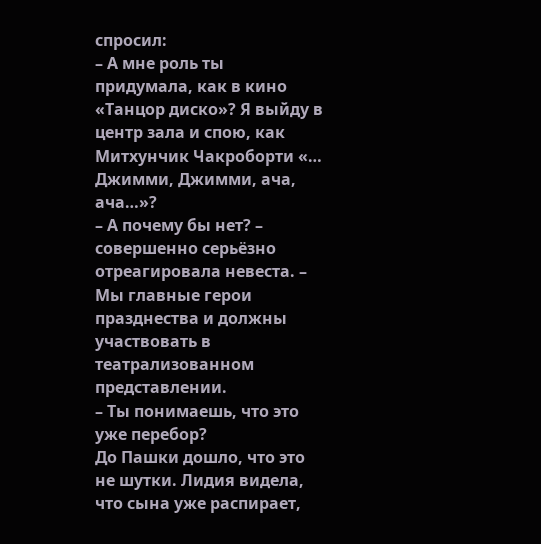спросил:
– А мне роль ты придумала, как в кино «Танцор диско»? Я выйду в центр зала и спою, как Митхунчик Чакроборти «… Джимми, Джимми, ача, ача…»?
– А почему бы нет? – совершенно серьёзно отреагировала невеста. – Мы главные герои празднества и должны участвовать в театрализованном представлении.
– Ты понимаешь, что это уже перебор?
До Пашки дошло, что это не шутки. Лидия видела, что сына уже распирает,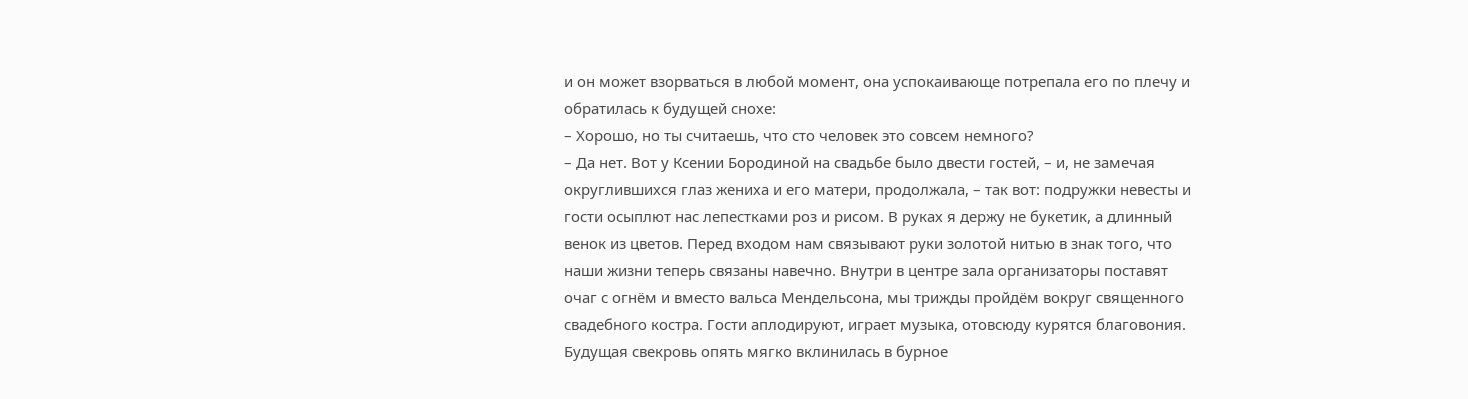и он может взорваться в любой момент, она успокаивающе потрепала его по плечу и обратилась к будущей снохе:
– Хорошо, но ты считаешь, что сто человек это совсем немного?
– Да нет. Вот у Ксении Бородиной на свадьбе было двести гостей, – и, не замечая округлившихся глаз жениха и его матери, продолжала, – так вот: подружки невесты и гости осыплют нас лепестками роз и рисом. В руках я держу не букетик, а длинный венок из цветов. Перед входом нам связывают руки золотой нитью в знак того, что наши жизни теперь связаны навечно. Внутри в центре зала организаторы поставят очаг с огнём и вместо вальса Мендельсона, мы трижды пройдём вокруг священного свадебного костра. Гости аплодируют, играет музыка, отовсюду курятся благовония.
Будущая свекровь опять мягко вклинилась в бурное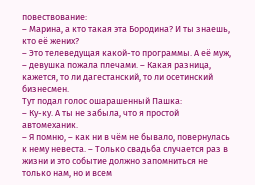повествование:
– Марина, а кто такая эта Бородина? И ты знаешь, кто её жених?
– Это телеведущая какой-то программы. А её муж, – девушка пожала плечами. – Какая разница, кажется, то ли дагестанский, то ли осетинский бизнесмен.
Тут подал голос ошарашенный Пашка:
– Ку-ку. А ты не забыла, что я простой автомеханик.
– Я помню, – как ни в чём не бывало, повернулась к нему невеста. – Только свадьба случается раз в жизни и это событие должно запомниться не только нам, но и всем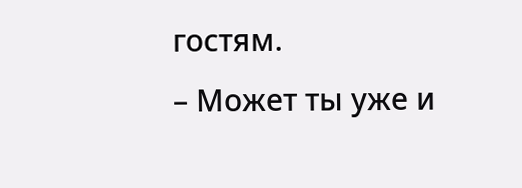гостям.
– Может ты уже и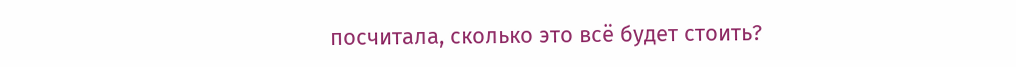посчитала, сколько это всё будет стоить?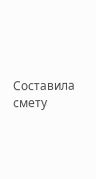Составила смету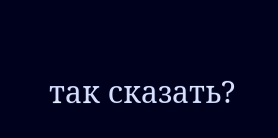так сказать?